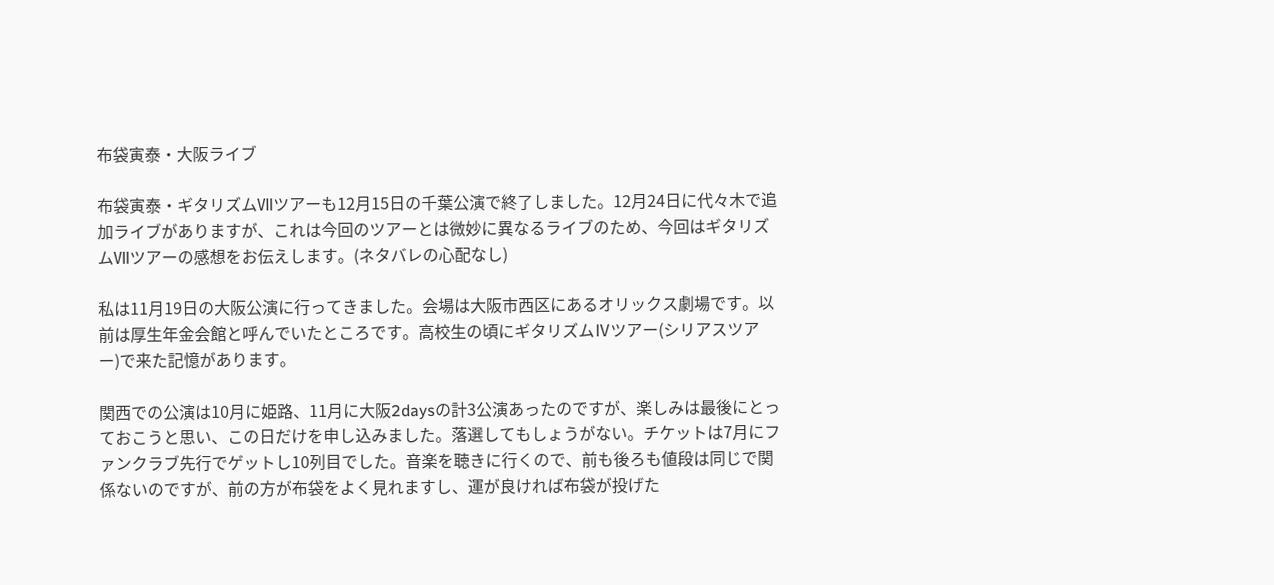布袋寅泰・大阪ライブ

布袋寅泰・ギタリズムⅦツアーも12月15日の千葉公演で終了しました。12月24日に代々木で追加ライブがありますが、これは今回のツアーとは微妙に異なるライブのため、今回はギタリズムⅦツアーの感想をお伝えします。(ネタバレの心配なし)

私は11月19日の大阪公演に行ってきました。会場は大阪市西区にあるオリックス劇場です。以前は厚生年金会館と呼んでいたところです。高校生の頃にギタリズムⅣツアー(シリアスツアー)で来た記憶があります。

関西での公演は10月に姫路、11月に大阪2daysの計3公演あったのですが、楽しみは最後にとっておこうと思い、この日だけを申し込みました。落選してもしょうがない。チケットは7月にファンクラブ先行でゲットし10列目でした。音楽を聴きに行くので、前も後ろも値段は同じで関係ないのですが、前の方が布袋をよく見れますし、運が良ければ布袋が投げた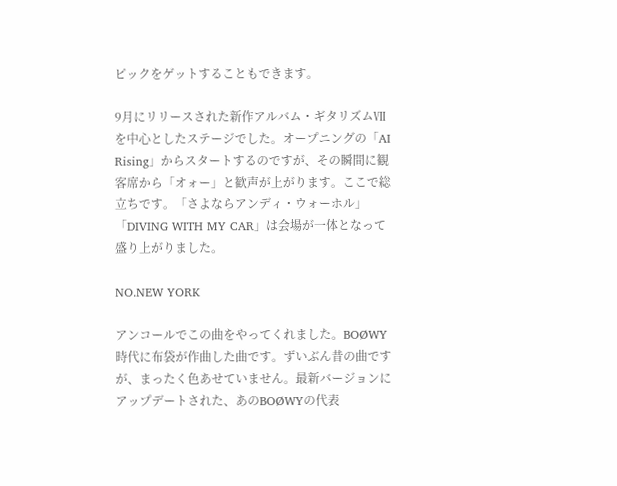ピックをゲットすることもできます。

9月にリリースされた新作アルバム・ギタリズムⅦを中心としたステージでした。オープニングの「AI Rising」からスタートするのですが、その瞬間に観客席から「オォー」と歓声が上がります。ここで総立ちです。「さよならアンディ・ウォーホル」「DIVING WITH MY CAR」は会場が一体となって盛り上がりました。

NO.NEW YORK

アンコールでこの曲をやってくれました。BOØWY時代に布袋が作曲した曲です。ずいぶん昔の曲ですが、まったく色あせていません。最新バージョンにアップデートされた、あのBOØWYの代表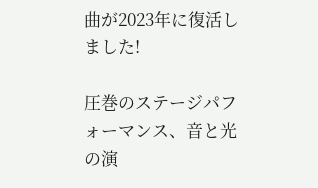曲が2023年に復活しました!

圧巻のステージパフォーマンス、音と光の演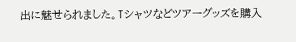出に魅せられました。Tシャツなどツアーグッズを購入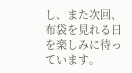し、また次回、布袋を見れる日を楽しみに待っています。